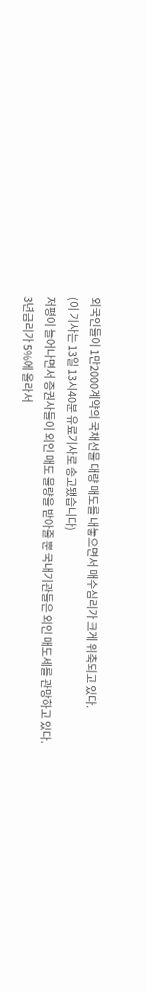외국인들이 1만2000계약의 국채선물 대량 매도를 내놓으면서 매수심리가 크게 위축되고 있다.
(이 기사는 13일 13시40분 유료기사로 송고됐습니다)
저평이 늘어나면서 증권사들이 외인 매도 물량을 받아줄 뿐 국내기관들은 외인 매도세를 관망하고 있다.
3년금리가 5%에 올라서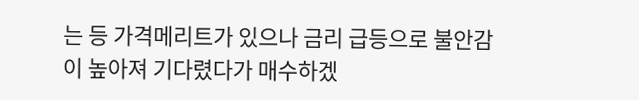는 등 가격메리트가 있으나 금리 급등으로 불안감이 높아져 기다렸다가 매수하겠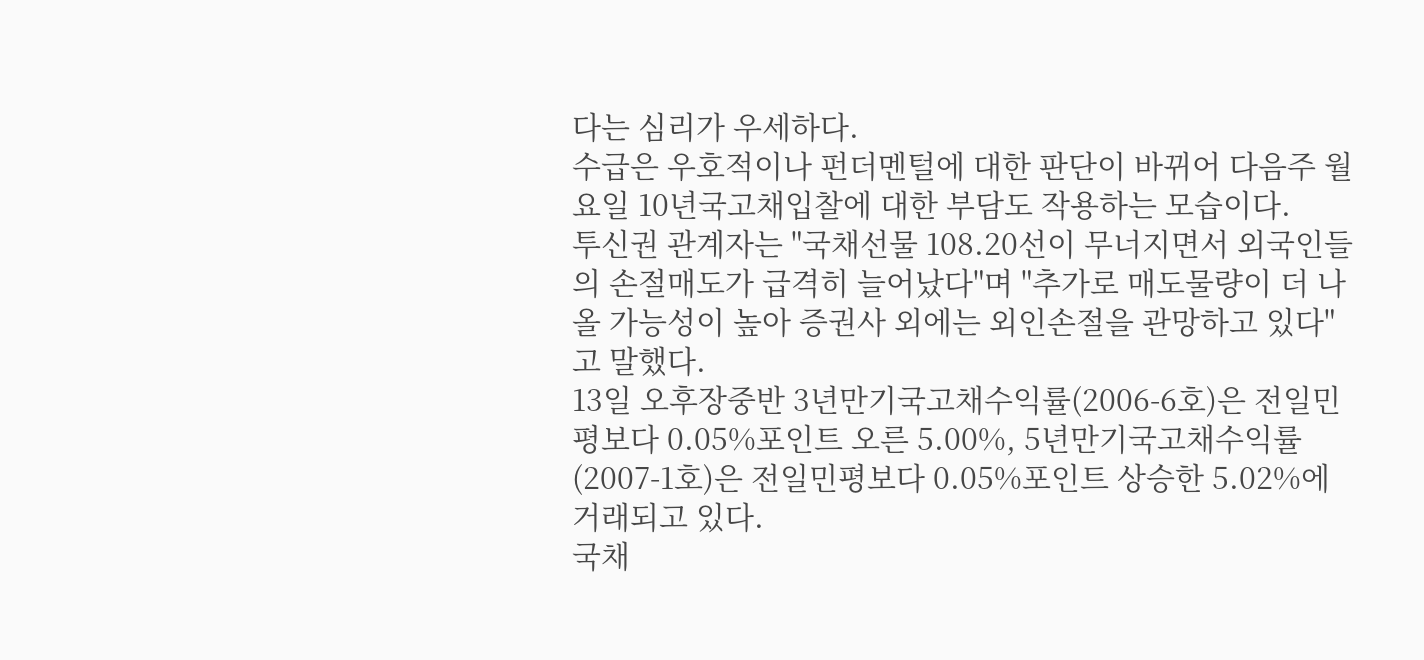다는 심리가 우세하다.
수급은 우호적이나 펀더멘털에 대한 판단이 바뀌어 다음주 월요일 10년국고채입찰에 대한 부담도 작용하는 모습이다.
투신권 관계자는 "국채선물 108.20선이 무너지면서 외국인들의 손절매도가 급격히 늘어났다"며 "추가로 매도물량이 더 나올 가능성이 높아 증권사 외에는 외인손절을 관망하고 있다"고 말했다.
13일 오후장중반 3년만기국고채수익률(2006-6호)은 전일민평보다 0.05%포인트 오른 5.00%, 5년만기국고채수익률(2007-1호)은 전일민평보다 0.05%포인트 상승한 5.02%에 거래되고 있다.
국채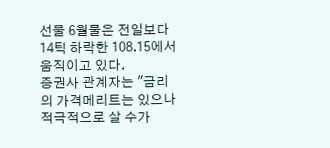선물 6월물은 전일보다 14틱 하락한 108.15에서 움직이고 있다.
증권사 관계자는 "금리의 가격메리트는 있으나 적극적으로 살 수가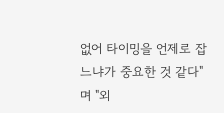없어 타이밍을 언제로 잡느냐가 중요한 것 같다"며 "외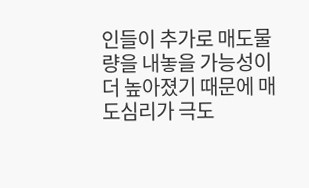인들이 추가로 매도물량을 내놓을 가능성이 더 높아졌기 때문에 매도심리가 극도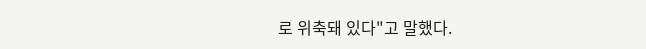로 위축돼 있다"고 말했다.